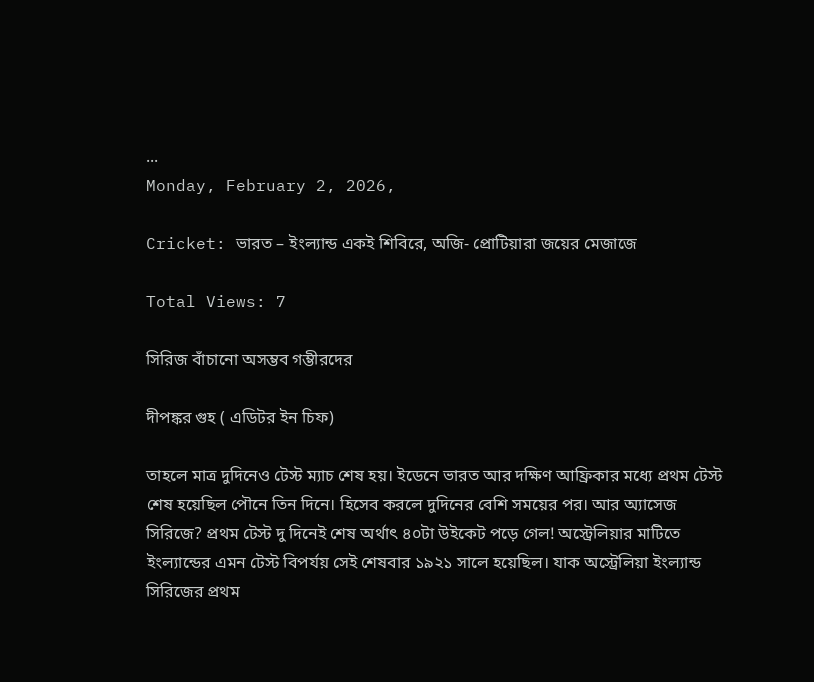...
Monday, February 2, 2026,

Cricket: ভারত – ইংল্যান্ড একই শিবিরে, অজি- প্রোটিয়ারা জয়ের মেজাজে

Total Views: 7

সিরিজ বাঁচানো অসম্ভব গম্ভীরদের

দীপঙ্কর গুহ ( এডিটর ইন চিফ)

তাহলে মাত্র দুদিনেও টেস্ট ম্যাচ শেষ হয়। ইডেনে ভারত আর দক্ষিণ আফ্রিকার মধ্যে প্রথম টেস্ট শেষ হয়েছিল পৌনে তিন দিনে। হিসেব করলে দুদিনের বেশি সময়ের পর। আর অ্যাসেজ সিরিজে? প্রথম টেস্ট দু দিনেই শেষ অর্থাৎ ৪০টা উইকেট পড়ে গেল! অস্ট্রেলিয়ার মাটিতে ইংল্যান্ডের এমন টেস্ট বিপর্যয় সেই শেষবার ১৯২১ সালে হয়েছিল। যাক অস্ট্রেলিয়া ইংল্যান্ড সিরিজের প্রথম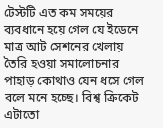টেস্টটি এত কম সময়ের ব্যবধানে হয়ে গেল যে ইডেনে মাত্র আট সেশনের খেলায় তৈরি হওয়া সমালোচনার পাহাড় কোথাও যেন ধসে গেল বলে মনে হচ্ছে। বিশ্ব ক্রিকেট এটাতো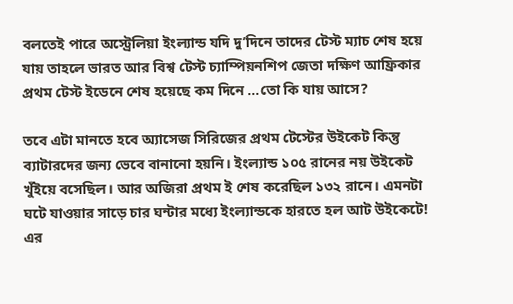বলতেই পারে অস্ট্রেলিয়া ইংল্যান্ড যদি দু’দিনে তাদের টেস্ট ম্যাচ শেষ হয়ে যায় তাহলে ভারত আর বিশ্ব টেস্ট চ্যাম্পিয়নশিপ জেতা দক্ষিণ আফ্রিকার প্রথম টেস্ট ইডেনে শেষ হয়েছে কম দিনে …তো কি যায় আসে?

তবে এটা মানতে হবে অ্যাসেজ সিরিজের প্রথম টেস্টের উইকেট কিন্তু ব্যাটারদের জন্য ভেবে বানানো হয়নি। ইংল্যান্ড ১০৫ রানের নয় উইকেট খুঁইয়ে বসেছিল। আর অজিরা প্রথম ই শেষ করেছিল ১৩২ রানে। এমনটা ঘটে যাওয়ার সাড়ে চার ঘন্টার মধ্যে ইংল্যান্ডকে হারতে হল আট উইকেটে! এর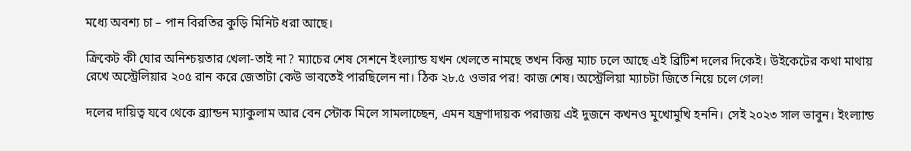মধ্যে অবশ্য চা – পান বিরতির কুড়ি মিনিট ধরা আছে।

ক্রিকেট কী ঘোর অনিশ্চয়তার খেলা-তাই না? ম্যাচের শেষ সেশনে ইংল্যান্ড যখন খেলতে নামছে তখন কিন্তু ম্যাচ ঢলে আছে এই ব্রিটিশ দলের দিকেই। উইকেটের কথা মাথায় রেখে অস্ট্রেলিয়ার ২০৫ রান করে জেতাটা কেউ ভাবতেই পারছিলেন না। ঠিক ২৮.৫ ওভার পর! কাজ শেষ। অস্ট্রেলিয়া ম্যাচটা জিতে নিয়ে চলে গেল!

দলের দায়িত্ব যবে থেকে ব্র্যান্ডন ম্যাকুলাম আর বেন স্টোক মিলে সামলাচ্ছেন, এমন যন্ত্রণাদায়ক পরাজয় এই দুজনে কখনও মুখোমুখি হননি। সেই ২০২৩ সাল ভাবুন। ইংল্যান্ড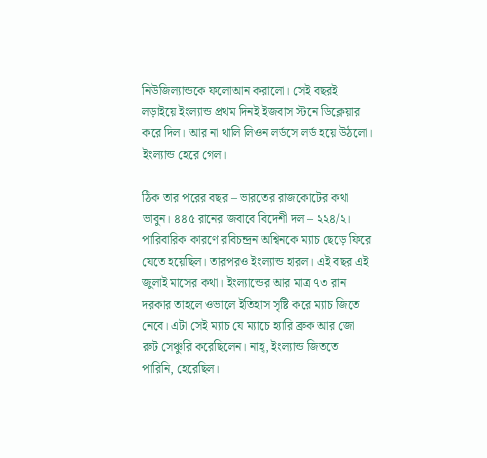নিউজিল্যান্ডকে ফলোআন করালো। সেই বছরই লড়াইয়ে ইংল্যান্ড প্রথম দিনই ইজবাস স্টনে ডিক্লেয়ার করে দিল। আর না থালি লিওন লর্ডসে লর্ড হয়ে উঠলো। ইংল্যান্ড হেরে গেল।

ঠিক তার পরের বছর – ভারতের রাজকোটের কথা ভাবুন। ৪৪৫ রানের জবাবে বিদেশী দল – ২২৪/২। পারিবারিক কারণে রবিচন্দ্রন অশ্বিনকে ম্যাচ ছেড়ে ফিরে যেতে হয়েছিল। তারপরও ইংল্যান্ড হারল। এই বছর এই জুলাই মাসের কথা। ইংল্যান্ডের আর মাত্র ৭৩ রান দরকার তাহলে ওভালে ইতিহাস সৃষ্টি করে ম্যাচ জিতে নেবে। এটা সেই ম্যাচ যে ম্যাচে হ্যারি ব্রুক আর জো রুট সেঞ্চুরি করেছিলেন। নাহ্, ইংল্যান্ড জিততে পারিনি, হেরেছিল।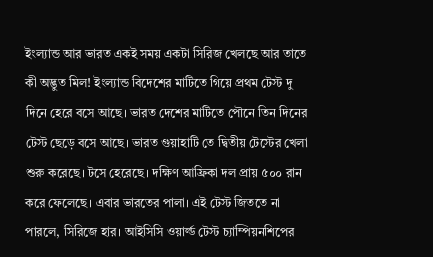ইংল্যান্ড আর ভারত একই সময় একটা সিরিজ খেলছে আর তাতে কী অদ্ভুত মিল! ইংল্যান্ড বিদেশের মাটিতে গিয়ে প্রথম টেস্ট দু দিনে হেরে বসে আছে। ভারত দেশের মাটিতে পৌনে তিন দিনের টেস্ট ছেড়ে বসে আছে। ভারত গুয়াহাটি তে দ্বিতীয় টেস্টের খেলা শুরু করেছে। টসে হেরেছে। দক্ষিণ আফ্রিকা দল প্রায় ৫০০ রান করে ফেলেছে। এবার ভারতের পালা। এই টেস্ট জিততে না পারলে, সিরিজে হার। আইসিসি ওয়ার্ল্ড টেস্ট চ্যাম্পিয়নশিপের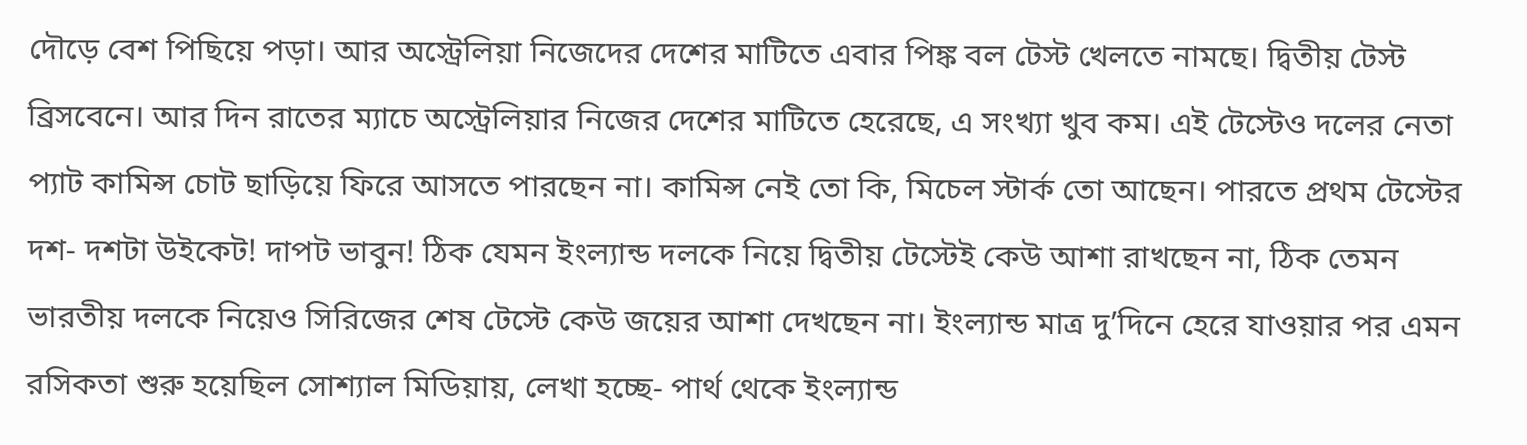দৌড়ে বেশ পিছিয়ে পড়া। আর অস্ট্রেলিয়া নিজেদের দেশের মাটিতে এবার পিঙ্ক বল টেস্ট খেলতে নামছে। দ্বিতীয় টেস্ট ব্রিসবেনে। আর দিন রাতের ম্যাচে অস্ট্রেলিয়ার নিজের দেশের মাটিতে হেরেছে, এ সংখ্যা খুব কম। এই টেস্টেও দলের নেতা প্যাট কামিন্স চোট ছাড়িয়ে ফিরে আসতে পারছেন না। কামিন্স নেই তো কি, মিচেল স্টার্ক তো আছেন। পারতে প্রথম টেস্টের দশ- দশটা উইকেট! দাপট ভাবুন! ঠিক যেমন ইংল্যান্ড দলকে নিয়ে দ্বিতীয় টেস্টেই কেউ আশা রাখছেন না, ঠিক তেমন ভারতীয় দলকে নিয়েও সিরিজের শেষ টেস্টে কেউ জয়ের আশা দেখছেন না। ইংল্যান্ড মাত্র দু’দিনে হেরে যাওয়ার পর এমন রসিকতা শুরু হয়েছিল সোশ্যাল মিডিয়ায়, লেখা হচ্ছে- পার্থ থেকে ইংল্যান্ড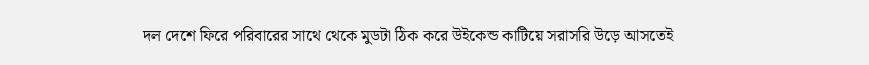দল দেশে ফিরে পরিবারের সাথে থেকে মুডটা ঠিক করে উইকেন্ড কাটিয়ে সরাসরি উড়ে আসতেই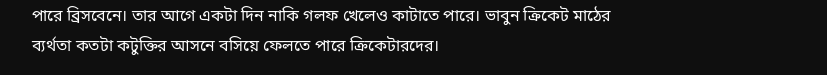পারে ব্রিসবেনে। তার আগে একটা দিন নাকি গলফ খেলেও কাটাতে পারে। ভাবুন ক্রিকেট মাঠের ব্যর্থতা কতটা কটুক্তির আসনে বসিয়ে ফেলতে পারে ক্রিকেটারদের।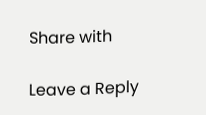Share with

Leave a Reply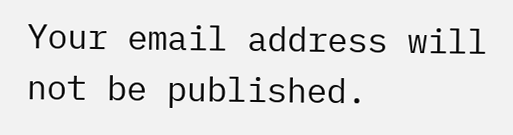Your email address will not be published.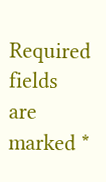Required fields are marked *